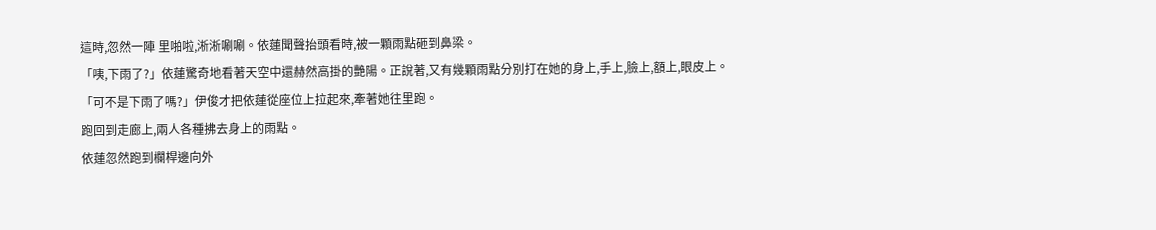這時,忽然一陣 里啪啦,淅淅唰唰。依蓮聞聲抬頭看時,被一顆雨點砸到鼻梁。
「咦,下雨了?」依蓮驚奇地看著天空中還赫然高掛的艷陽。正說著,又有幾顆雨點分別打在她的身上,手上,臉上,額上,眼皮上。
「可不是下雨了嗎?」伊俊才把依蓮從座位上拉起來,牽著她往里跑。
跑回到走廊上,兩人各種拂去身上的雨點。
依蓮忽然跑到欄桿邊向外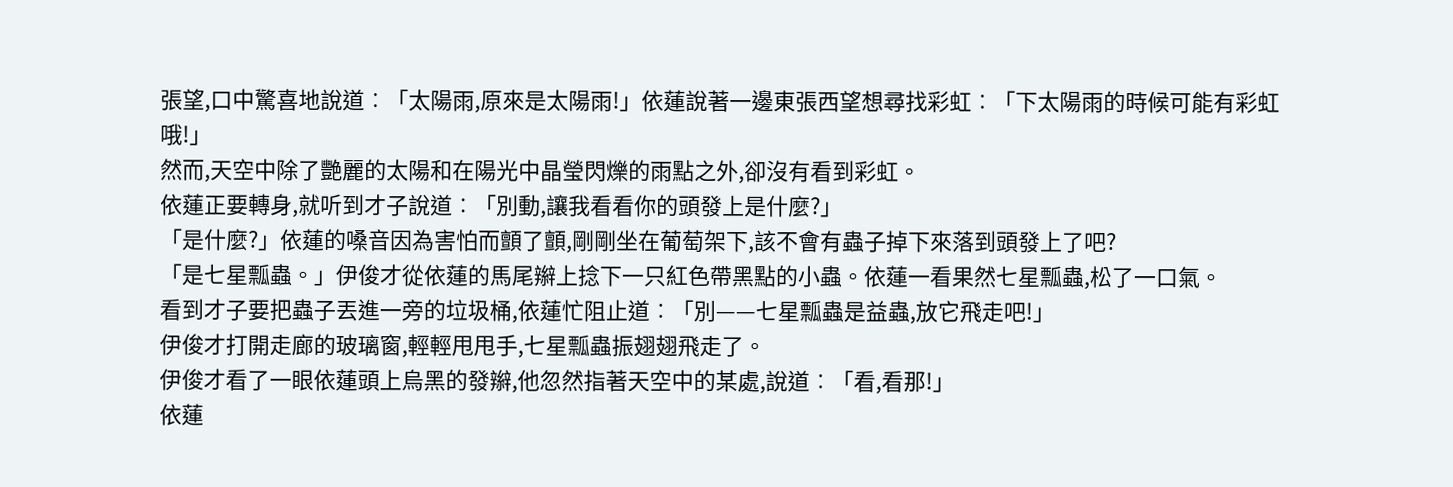張望,口中驚喜地說道︰「太陽雨,原來是太陽雨!」依蓮說著一邊東張西望想尋找彩虹︰「下太陽雨的時候可能有彩虹哦!」
然而,天空中除了艷麗的太陽和在陽光中晶瑩閃爍的雨點之外,卻沒有看到彩虹。
依蓮正要轉身,就听到才子說道︰「別動,讓我看看你的頭發上是什麼?」
「是什麼?」依蓮的嗓音因為害怕而顫了顫,剛剛坐在葡萄架下,該不會有蟲子掉下來落到頭發上了吧?
「是七星瓢蟲。」伊俊才從依蓮的馬尾辮上捻下一只紅色帶黑點的小蟲。依蓮一看果然七星瓢蟲,松了一口氣。
看到才子要把蟲子丟進一旁的垃圾桶,依蓮忙阻止道︰「別——七星瓢蟲是益蟲,放它飛走吧!」
伊俊才打開走廊的玻璃窗,輕輕甩甩手,七星瓢蟲振翅翅飛走了。
伊俊才看了一眼依蓮頭上烏黑的發辮,他忽然指著天空中的某處,說道︰「看,看那!」
依蓮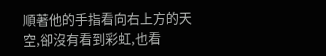順著他的手指看向右上方的天空,卻沒有看到彩虹,也看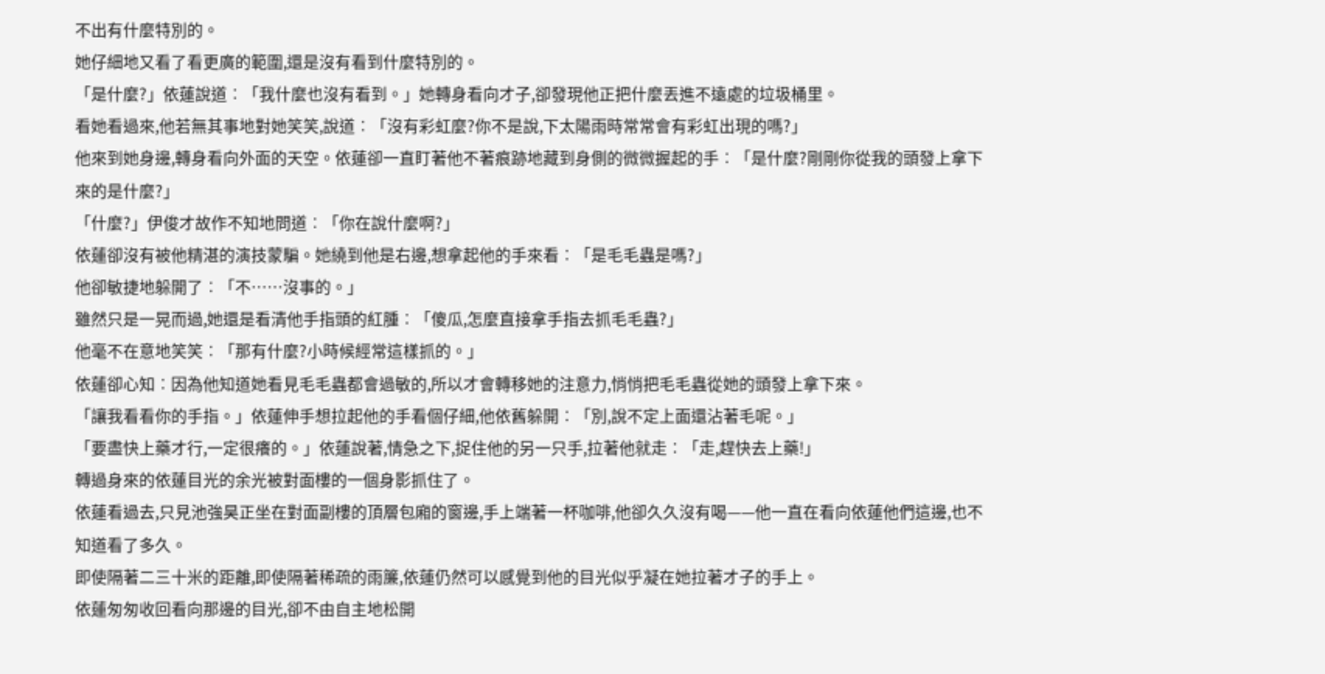不出有什麼特別的。
她仔細地又看了看更廣的範圍,還是沒有看到什麼特別的。
「是什麼?」依蓮說道︰「我什麼也沒有看到。」她轉身看向才子,卻發現他正把什麼丟進不遠處的垃圾桶里。
看她看過來,他若無其事地對她笑笑,說道︰「沒有彩虹麼?你不是說,下太陽雨時常常會有彩虹出現的嗎?」
他來到她身邊,轉身看向外面的天空。依蓮卻一直盯著他不著痕跡地藏到身側的微微握起的手︰「是什麼?剛剛你從我的頭發上拿下來的是什麼?」
「什麼?」伊俊才故作不知地問道︰「你在說什麼啊?」
依蓮卻沒有被他精湛的演技蒙騙。她繞到他是右邊,想拿起他的手來看︰「是毛毛蟲是嗎?」
他卻敏捷地躲開了︰「不……沒事的。」
雖然只是一晃而過,她還是看清他手指頭的紅腫︰「傻瓜,怎麼直接拿手指去抓毛毛蟲?」
他毫不在意地笑笑︰「那有什麼?小時候經常這樣抓的。」
依蓮卻心知︰因為他知道她看見毛毛蟲都會過敏的,所以才會轉移她的注意力,悄悄把毛毛蟲從她的頭發上拿下來。
「讓我看看你的手指。」依蓮伸手想拉起他的手看個仔細,他依舊躲開︰「別,說不定上面還沾著毛呢。」
「要盡快上藥才行,一定很癢的。」依蓮說著,情急之下,捉住他的另一只手,拉著他就走︰「走,趕快去上藥!」
轉過身來的依蓮目光的余光被對面樓的一個身影抓住了。
依蓮看過去,只見池強昊正坐在對面副樓的頂層包廂的窗邊,手上端著一杯咖啡,他卻久久沒有喝——他一直在看向依蓮他們這邊,也不知道看了多久。
即使隔著二三十米的距離,即使隔著稀疏的雨簾,依蓮仍然可以感覺到他的目光似乎凝在她拉著才子的手上。
依蓮匆匆收回看向那邊的目光,卻不由自主地松開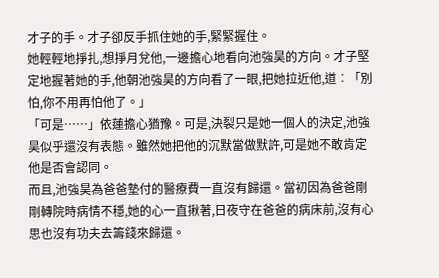才子的手。才子卻反手抓住她的手,緊緊握住。
她輕輕地掙扎,想掙月兌他,一邊擔心地看向池強昊的方向。才子堅定地握著她的手,他朝池強昊的方向看了一眼,把她拉近他,道︰「別怕,你不用再怕他了。」
「可是……」依蓮擔心猶豫。可是,決裂只是她一個人的決定,池強昊似乎還沒有表態。雖然她把他的沉默當做默許,可是她不敢肯定他是否會認同。
而且,池強昊為爸爸墊付的醫療費一直沒有歸還。當初因為爸爸剛剛轉院時病情不穩,她的心一直揪著,日夜守在爸爸的病床前,沒有心思也沒有功夫去籌錢來歸還。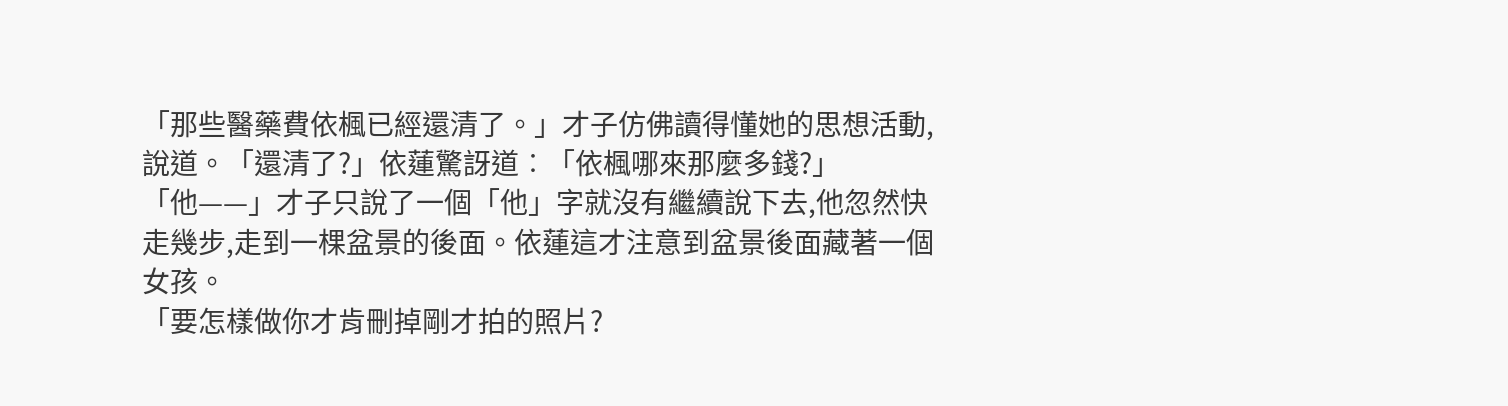「那些醫藥費依楓已經還清了。」才子仿佛讀得懂她的思想活動,說道。「還清了?」依蓮驚訝道︰「依楓哪來那麼多錢?」
「他——」才子只說了一個「他」字就沒有繼續說下去,他忽然快走幾步,走到一棵盆景的後面。依蓮這才注意到盆景後面藏著一個女孩。
「要怎樣做你才肯刪掉剛才拍的照片?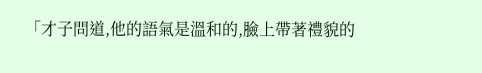「才子問道,他的語氣是溫和的,臉上帶著禮貌的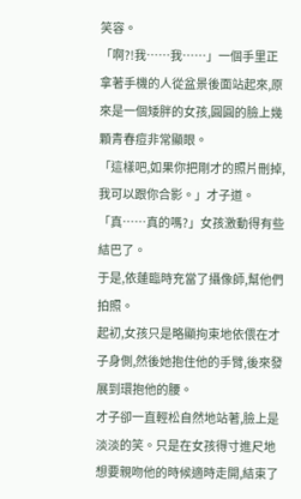笑容。
「啊?!我……我……」一個手里正拿著手機的人從盆景後面站起來,原來是一個矮胖的女孩,圓圓的臉上幾顆青春痘非常顯眼。
「這樣吧,如果你把剛才的照片刪掉,我可以跟你合影。」才子道。「真……真的嗎?」女孩激動得有些結巴了。
于是,依蓮臨時充當了攝像師,幫他們拍照。
起初,女孩只是略顯拘束地依偎在才子身側,然後她抱住他的手臂,後來發展到環抱他的腰。
才子卻一直輕松自然地站著,臉上是淡淡的笑。只是在女孩得寸進尺地想要親吻他的時候適時走開,結束了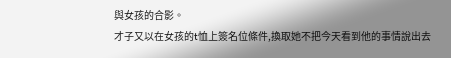與女孩的合影。
才子又以在女孩的t恤上簽名位條件,換取她不把今天看到他的事情說出去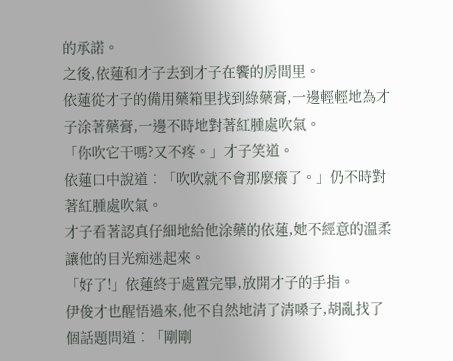的承諾。
之後,依蓮和才子去到才子在饗的房間里。
依蓮從才子的備用藥箱里找到綠藥膏,一邊輕輕地為才子涂著藥膏,一邊不時地對著紅腫處吹氣。
「你吹它干嗎?又不疼。」才子笑道。
依蓮口中說道︰「吹吹就不會那麼癢了。」仍不時對著紅腫處吹氣。
才子看著認真仔細地給他涂藥的依蓮,她不經意的溫柔讓他的目光痴迷起來。
「好了!」依蓮終于處置完畢,放開才子的手指。
伊俊才也醒悟過來,他不自然地清了清嗓子,胡亂找了個話題問道︰「剛剛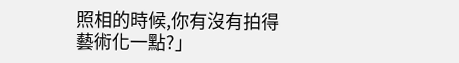照相的時候,你有沒有拍得藝術化一點?」